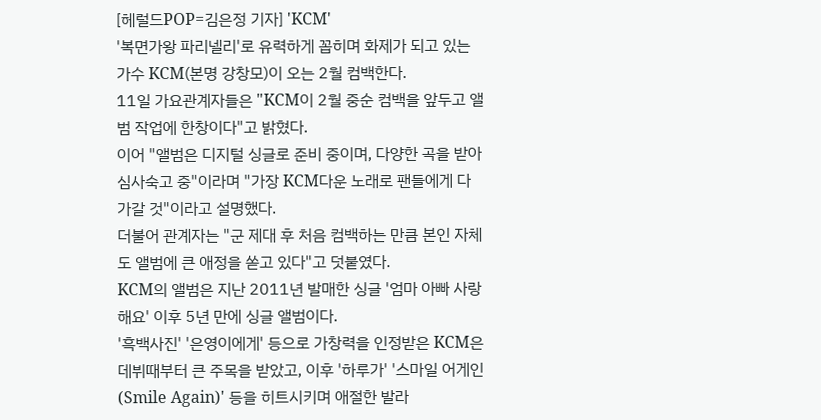[헤럴드POP=김은정 기자] 'KCM'
'복면가왕 파리넬리'로 유력하게 꼽히며 화제가 되고 있는 가수 KCM(본명 강창모)이 오는 2월 컴백한다.
11일 가요관계자들은 "KCM이 2월 중순 컴백을 앞두고 앨범 작업에 한창이다"고 밝혔다.
이어 "앨범은 디지털 싱글로 준비 중이며, 다양한 곡을 받아 심사숙고 중"이라며 "가장 KCM다운 노래로 팬들에게 다가갈 것"이라고 설명했다.
더불어 관계자는 "군 제대 후 처음 컴백하는 만큼 본인 자체도 앨범에 큰 애정을 쏟고 있다"고 덧붙였다.
KCM의 앨범은 지난 2011년 발매한 싱글 '엄마 아빠 사랑해요' 이후 5년 만에 싱글 앨범이다.
'흑백사진' '은영이에게' 등으로 가창력을 인정받은 KCM은 데뷔때부터 큰 주목을 받았고, 이후 '하루가' '스마일 어게인(Smile Again)' 등을 히트시키며 애절한 발라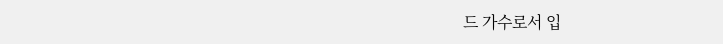드 가수로서 입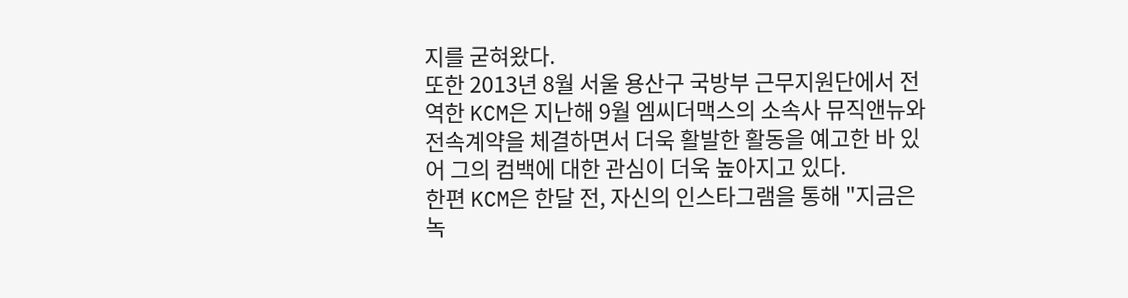지를 굳혀왔다.
또한 2013년 8월 서울 용산구 국방부 근무지원단에서 전역한 KCM은 지난해 9월 엠씨더맥스의 소속사 뮤직앤뉴와 전속계약을 체결하면서 더욱 활발한 활동을 예고한 바 있어 그의 컴백에 대한 관심이 더욱 높아지고 있다.
한편 KCM은 한달 전, 자신의 인스타그램을 통해 "지금은 녹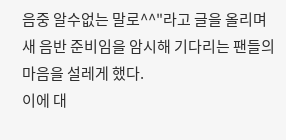음중 알수없는 말로^^"라고 글을 올리며 새 음반 준비임을 암시해 기다리는 팬들의 마음을 설레게 했다.
이에 대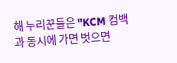해 누리꾼들은 "KCM 컴백과 동시에 가면 벗으면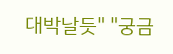대박날듯" "궁금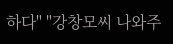하다" "강창모씨 나와주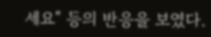세요" 등의 반응을 보였다.